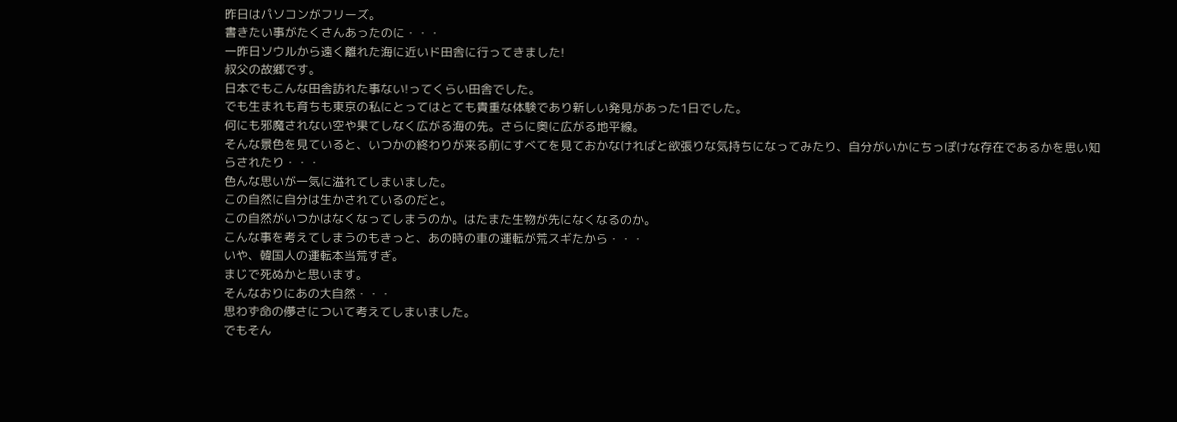昨日はパソコンがフリーズ。
書きたい事がたくさんあったのに・・・
一昨日ソウルから遠く離れた海に近いド田舎に行ってきました!
叔父の故郷です。
日本でもこんな田舎訪れた事ない!ってくらい田舎でした。
でも生まれも育ちも東京の私にとってはとても貴重な体験であり新しい発見があった1日でした。
何にも邪魔されない空や果てしなく広がる海の先。さらに奥に広がる地平線。
そんな景色を見ていると、いつかの終わりが来る前にすべてを見ておかなければと欲張りな気持ちになってみたり、自分がいかにちっぽけな存在であるかを思い知らされたり・・・
色んな思いが一気に溢れてしまいました。
この自然に自分は生かされているのだと。
この自然がいつかはなくなってしまうのか。はたまた生物が先になくなるのか。
こんな事を考えてしまうのもきっと、あの時の車の運転が荒スギたから・・・
いや、韓国人の運転本当荒すぎ。
まじで死ぬかと思います。
そんなおりにあの大自然・・・
思わず命の儚さについて考えてしまいました。
でもそん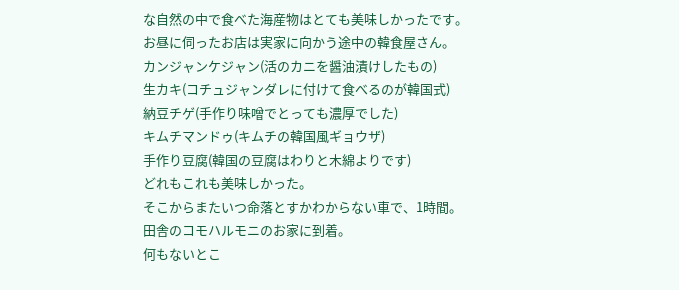な自然の中で食べた海産物はとても美味しかったです。
お昼に伺ったお店は実家に向かう途中の韓食屋さん。
カンジャンケジャン(活のカニを醤油漬けしたもの)
生カキ(コチュジャンダレに付けて食べるのが韓国式)
納豆チゲ(手作り味噌でとっても濃厚でした)
キムチマンドゥ(キムチの韓国風ギョウザ)
手作り豆腐(韓国の豆腐はわりと木綿よりです)
どれもこれも美味しかった。
そこからまたいつ命落とすかわからない車で、1時間。
田舎のコモハルモニのお家に到着。
何もないとこ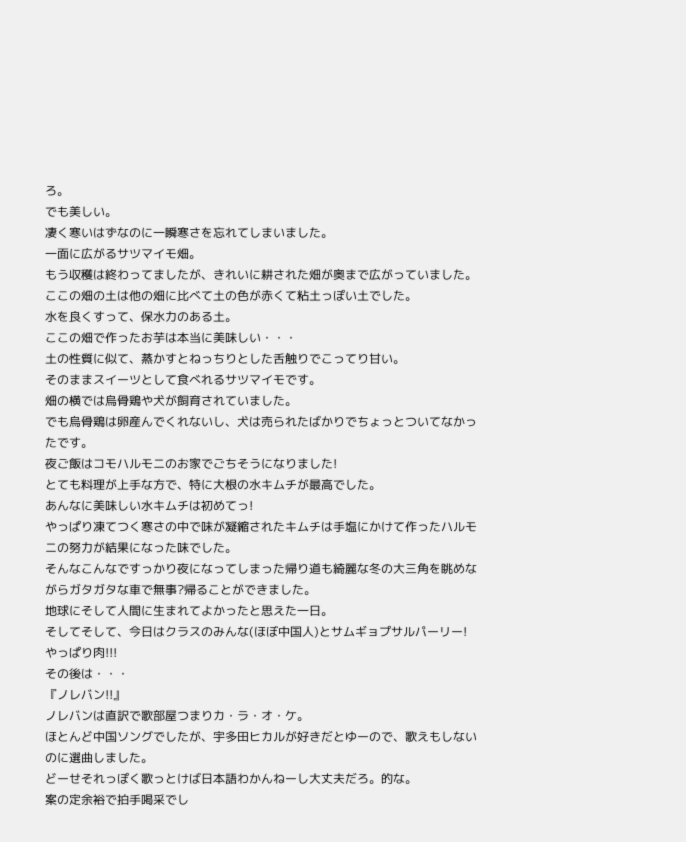ろ。
でも美しい。
凄く寒いはずなのに一瞬寒さを忘れてしまいました。
一面に広がるサツマイモ畑。
もう収穫は終わってましたが、きれいに耕された畑が奥まで広がっていました。
ここの畑の土は他の畑に比べて土の色が赤くて粘土っぽい土でした。
水を良くすって、保水力のある土。
ここの畑で作ったお芋は本当に美味しい・・・
土の性質に似て、蒸かすとねっちりとした舌触りでこってり甘い。
そのままスイーツとして食べれるサツマイモです。
畑の横では烏骨鶏や犬が飼育されていました。
でも烏骨鶏は卵産んでくれないし、犬は売られたばかりでちょっとついてなかったです。
夜ご飯はコモハルモニのお家でごちそうになりました!
とても料理が上手な方で、特に大根の水キムチが最高でした。
あんなに美味しい水キムチは初めてっ!
やっぱり凍てつく寒さの中で味が凝縮されたキムチは手塩にかけて作ったハルモニの努力が結果になった味でした。
そんなこんなですっかり夜になってしまった帰り道も綺麗な冬の大三角を眺めながらガタガタな車で無事?帰ることができました。
地球にそして人間に生まれてよかったと思えた一日。
そしてそして、今日はクラスのみんな(ほぼ中国人)とサムギョプサルパーリー!
やっぱり肉!!!
その後は・・・
『ノレバン!!』
ノレバンは直訳で歌部屋つまりカ・ラ・オ・ケ。
ほとんど中国ソングでしたが、宇多田ヒカルが好きだとゆーので、歌えもしないのに選曲しました。
どーせそれっぽく歌っとけば日本語わかんねーし大丈夫だろ。的な。
案の定余裕で拍手喝采でし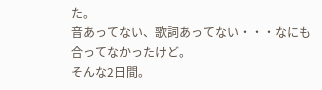た。
音あってない、歌詞あってない・・・なにも合ってなかったけど。
そんな2日間。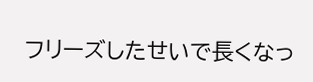フリーズしたせいで長くなっ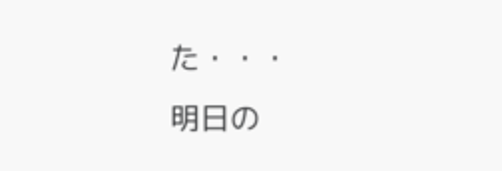た・・・
明日の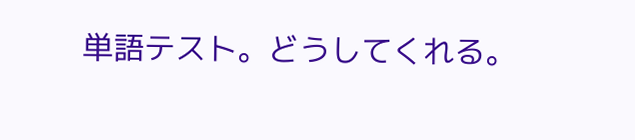単語テスト。どうしてくれる。